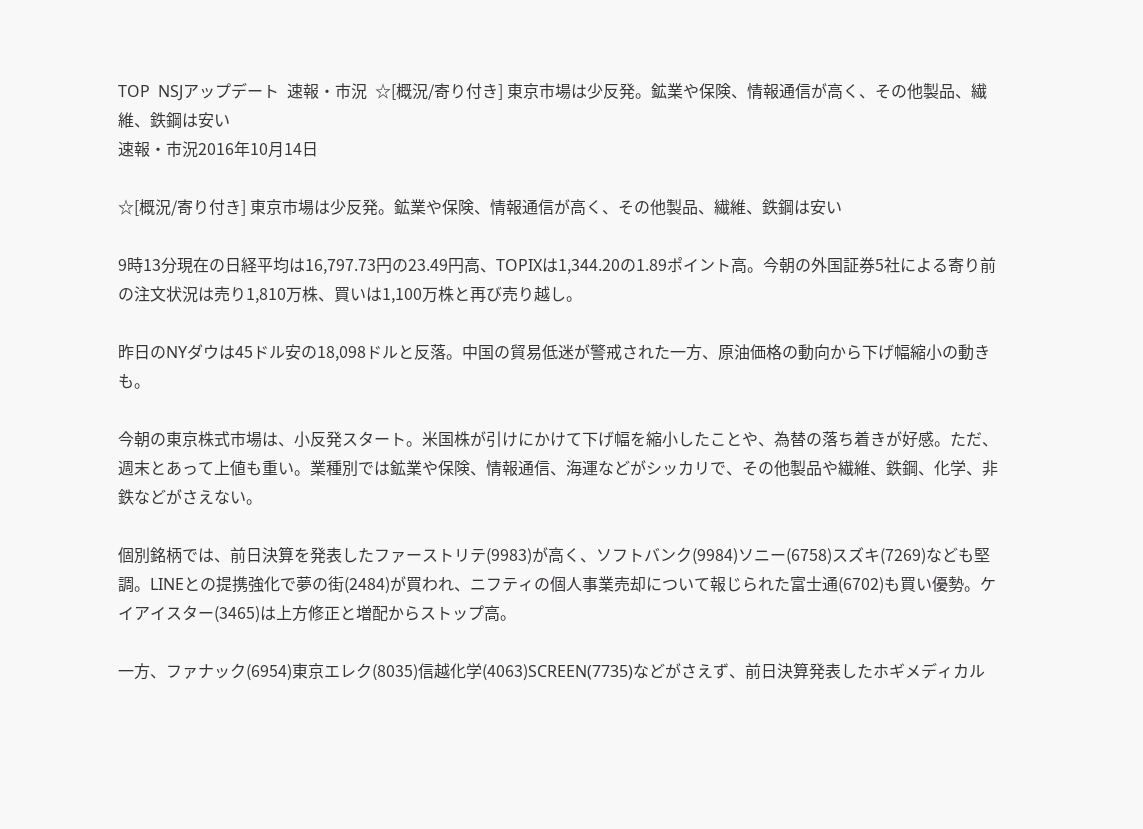TOP  NSJアップデート  速報・市況  ☆[概況/寄り付き] 東京市場は少反発。鉱業や保険、情報通信が高く、その他製品、繊維、鉄鋼は安い
速報・市況2016年10月14日

☆[概況/寄り付き] 東京市場は少反発。鉱業や保険、情報通信が高く、その他製品、繊維、鉄鋼は安い

9時13分現在の日経平均は16,797.73円の23.49円高、TOPIXは1,344.20の1.89ポイント高。今朝の外国証券5社による寄り前の注文状況は売り1,810万株、買いは1,100万株と再び売り越し。

昨日のNYダウは45ドル安の18,098ドルと反落。中国の貿易低迷が警戒された一方、原油価格の動向から下げ幅縮小の動きも。

今朝の東京株式市場は、小反発スタート。米国株が引けにかけて下げ幅を縮小したことや、為替の落ち着きが好感。ただ、週末とあって上値も重い。業種別では鉱業や保険、情報通信、海運などがシッカリで、その他製品や繊維、鉄鋼、化学、非鉄などがさえない。

個別銘柄では、前日決算を発表したファーストリテ(9983)が高く、ソフトバンク(9984)ソニー(6758)スズキ(7269)なども堅調。LINEとの提携強化で夢の街(2484)が買われ、ニフティの個人事業売却について報じられた富士通(6702)も買い優勢。ケイアイスター(3465)は上方修正と増配からストップ高。

一方、ファナック(6954)東京エレク(8035)信越化学(4063)SCREEN(7735)などがさえず、前日決算発表したホギメディカル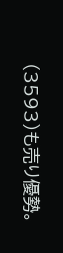(3593)も売り優勢。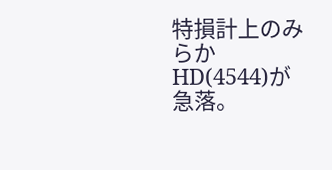特損計上のみらかHD(4544)が急落。